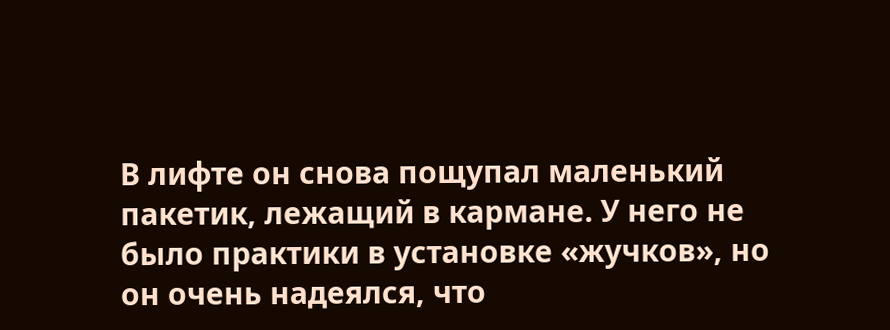В лифте он снова пощупал маленький пакетик, лежащий в кармане. У него не было практики в установке «жучков», но он очень надеялся, что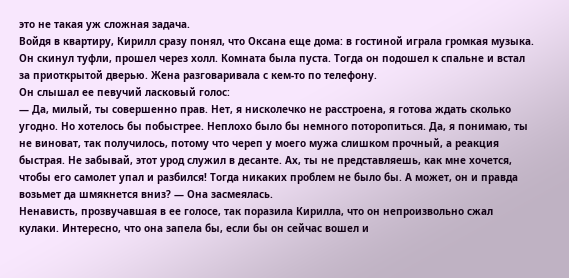это не такая уж сложная задача.
Войдя в квартиру, Кирилл сразу понял, что Оксана еще дома: в гостиной играла громкая музыка. Он скинул туфли, прошел через холл. Комната была пуста. Тогда он подошел к спальне и встал за приоткрытой дверью. Жена разговаривала с кем-то по телефону.
Он слышал ее певучий ласковый голос:
— Да, милый, ты совершенно прав. Нет, я нисколечко не расстроена, я готова ждать сколько угодно. Но хотелось бы побыстрее. Неплохо было бы немного поторопиться. Да, я понимаю, ты не виноват, так получилось, потому что череп у моего мужа слишком прочный, а реакция быстрая. Не забывай, этот урод служил в десанте. Ах, ты не представляешь, как мне хочется, чтобы его самолет упал и разбился! Тогда никаких проблем не было бы. А может, он и правда возьмет да шмякнется вниз? — Она засмеялась.
Ненависть, прозвучавшая в ее голосе, так поразила Кирилла, что он непроизвольно сжал кулаки. Интересно, что она запела бы, если бы он сейчас вошел и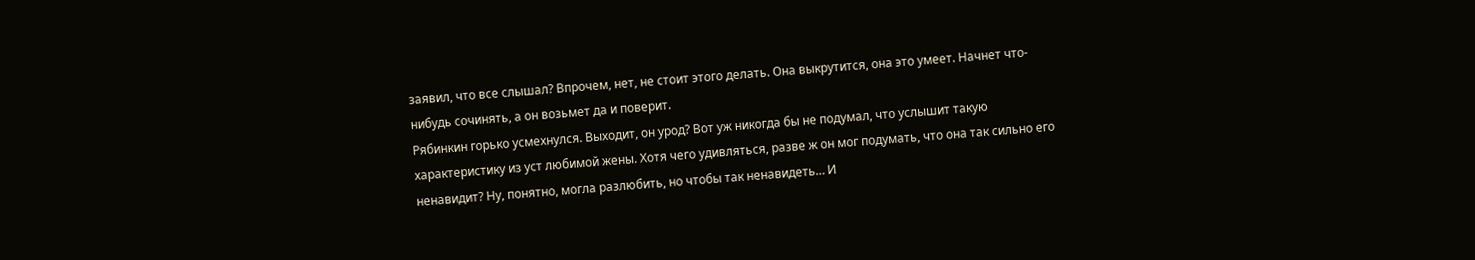заявил, что все слышал? Впрочем, нет, не стоит этого делать. Она выкрутится, она это умеет. Начнет что-нибудь сочинять, а он возьмет да и поверит.
Рябинкин горько усмехнулся. Выходит, он урод? Вот уж никогда бы не подумал, что услышит такую характеристику из уст любимой жены. Хотя чего удивляться, разве ж он мог подумать, что она так сильно его ненавидит? Ну, понятно, могла разлюбить, но чтобы так ненавидеть… И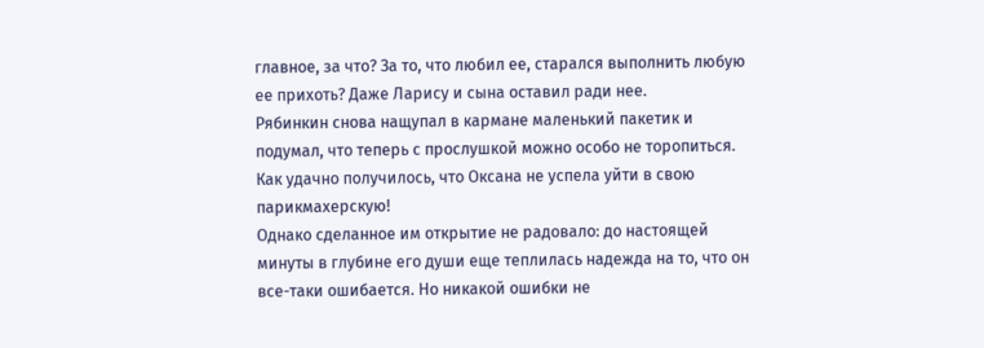главное, за что? За то, что любил ее, старался выполнить любую ее прихоть? Даже Ларису и сына оставил ради нее.
Рябинкин снова нащупал в кармане маленький пакетик и подумал, что теперь с прослушкой можно особо не торопиться. Как удачно получилось, что Оксана не успела уйти в свою парикмахерскую!
Однако сделанное им открытие не радовало: до настоящей минуты в глубине его души еще теплилась надежда на то, что он все-таки ошибается. Но никакой ошибки не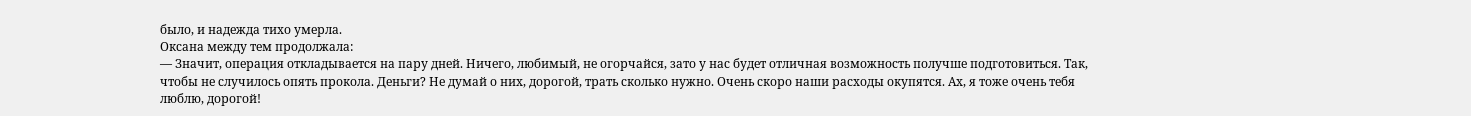было, и надежда тихо умерла.
Оксана между тем продолжала:
— Значит, операция откладывается на пару дней. Ничего, любимый, не огорчайся, зато у нас будет отличная возможность получше подготовиться. Так, чтобы не случилось опять прокола. Деньги? Не думай о них, дорогой, трать сколько нужно. Очень скоро наши расходы окупятся. Ах, я тоже очень тебя люблю, дорогой!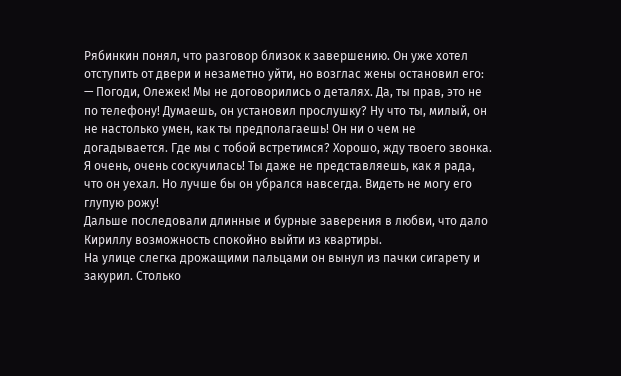Рябинкин понял, что разговор близок к завершению. Он уже хотел отступить от двери и незаметно уйти, но возглас жены остановил его:
— Погоди, Олежек! Мы не договорились о деталях. Да, ты прав, это не по телефону! Думаешь, он установил прослушку? Ну что ты, милый, он не настолько умен, как ты предполагаешь! Он ни о чем не догадывается. Где мы с тобой встретимся? Хорошо, жду твоего звонка. Я очень, очень соскучилась! Ты даже не представляешь, как я рада, что он уехал. Но лучше бы он убрался навсегда. Видеть не могу его глупую рожу!
Дальше последовали длинные и бурные заверения в любви, что дало Кириллу возможность спокойно выйти из квартиры.
На улице слегка дрожащими пальцами он вынул из пачки сигарету и закурил. Столько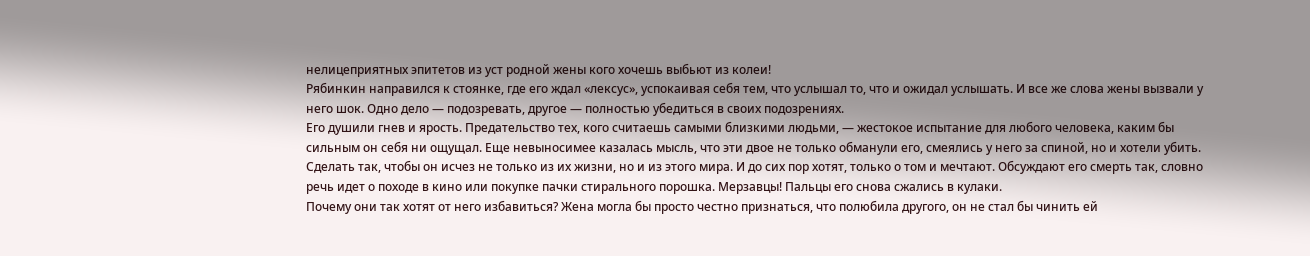нелицеприятных эпитетов из уст родной жены кого хочешь выбьют из колеи!
Рябинкин направился к стоянке, где его ждал «лексус», успокаивая себя тем, что услышал то, что и ожидал услышать. И все же слова жены вызвали у него шок. Одно дело — подозревать, другое — полностью убедиться в своих подозрениях.
Его душили гнев и ярость. Предательство тех, кого считаешь самыми близкими людьми, — жестокое испытание для любого человека, каким бы сильным он себя ни ощущал. Еще невыносимее казалась мысль, что эти двое не только обманули его, смеялись у него за спиной, но и хотели убить. Сделать так, чтобы он исчез не только из их жизни, но и из этого мира. И до сих пор хотят, только о том и мечтают. Обсуждают его смерть так, словно речь идет о походе в кино или покупке пачки стирального порошка. Мерзавцы! Пальцы его снова сжались в кулаки.
Почему они так хотят от него избавиться? Жена могла бы просто честно признаться, что полюбила другого, он не стал бы чинить ей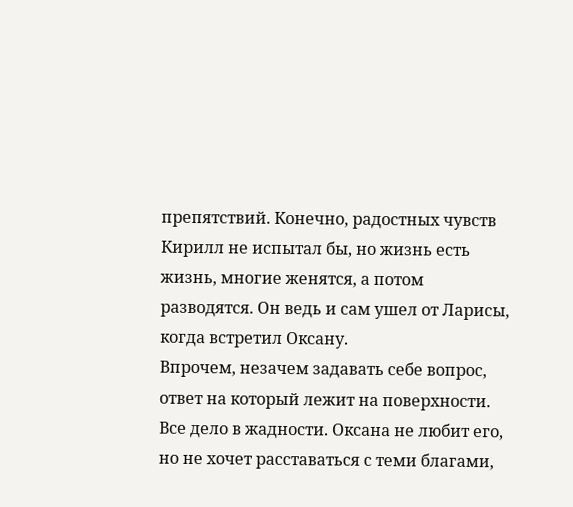препятствий. Конечно, радостных чувств Кирилл не испытал бы, но жизнь есть жизнь, многие женятся, а потом разводятся. Он ведь и сам ушел от Ларисы, когда встретил Оксану.
Впрочем, незачем задавать себе вопрос, ответ на который лежит на поверхности. Все дело в жадности. Оксана не любит его, но не хочет расставаться с теми благами,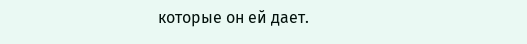которые он ей дает.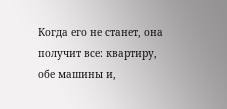Когда его не станет, она получит все: квартиру, обе машины и,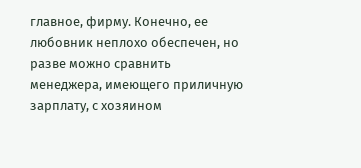главное, фирму. Конечно, ее любовник неплохо обеспечен, но разве можно сравнить менеджера, имеющего приличную зарплату, с хозяином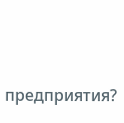предприятия?